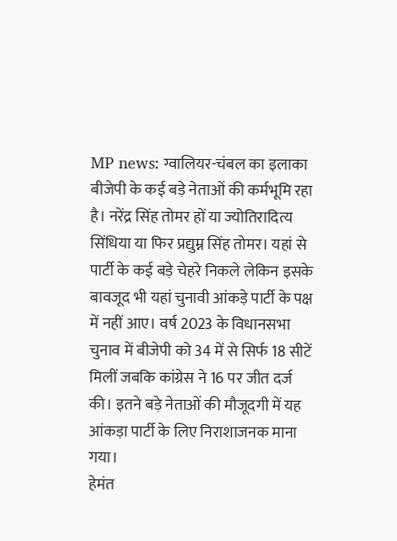MP news: ग्वालियर-चंबल का इलाका बीजेपी के कई बड़े नेताओं की कर्मभूमि रहा है। नरेंद्र सिंह तोमर हों या ज्योतिरादित्य सिंधिया या फिर प्रद्युम्न सिंह तोमर। यहां से पार्टी के कई बड़े चेहरे निकले लेकिन इसके बावजूद भी यहां चुनावी आंकड़े पार्टी के पक्ष में नहीं आए। वर्ष 2023 के विधानसभा चुनाव में बीजेपी को 34 में से सिर्फ 18 सीटें मिलीं जबकि कांग्रेस ने 16 पर जीत दर्ज की। इतने बड़े नेताओं की मौजूदगी में यह आंकड़ा पार्टी के लिए निराशाजनक माना गया।
हेमंत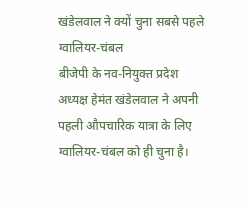खंडेलवाल ने क्यों चुना सबसे पहले ग्वालियर-चंबल
बीजेपी के नव-नियुक्त प्रदेश अध्यक्ष हेमंत खंडेलवाल ने अपनी पहली औपचारिक यात्रा के लिए ग्वालियर-चंबल को ही चुना है।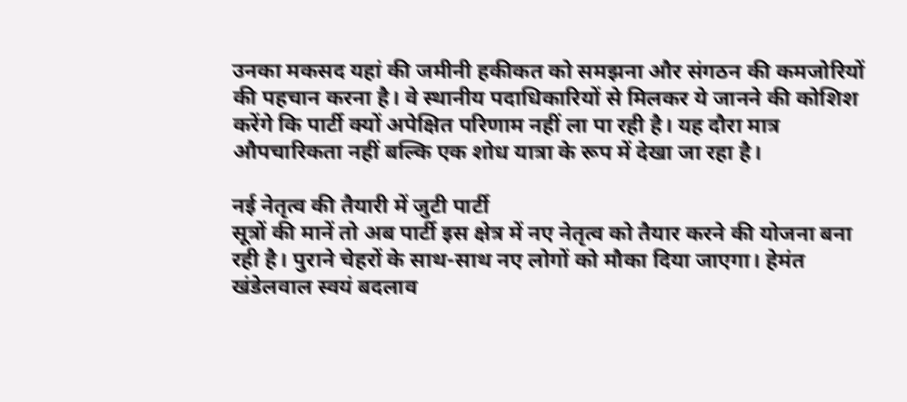उनका मकसद यहां की जमीनी हकीकत को समझना और संगठन की कमजोरियों की पहचान करना है। वे स्थानीय पदाधिकारियों से मिलकर ये जानने की कोशिश करेंगे कि पार्टी क्यों अपेक्षित परिणाम नहीं ला पा रही है। यह दौरा मात्र औपचारिकता नहीं बल्कि एक शोध यात्रा के रूप में देखा जा रहा है।

नई नेतृत्व की तैयारी में जुटी पार्टी
सूत्रों की मानें तो अब पार्टी इस क्षेत्र में नए नेतृत्व को तैयार करने की योजना बना रही है। पुराने चेहरों के साथ-साथ नए लोगों को मौका दिया जाएगा। हेमंत खंडेलवाल स्वयं बदलाव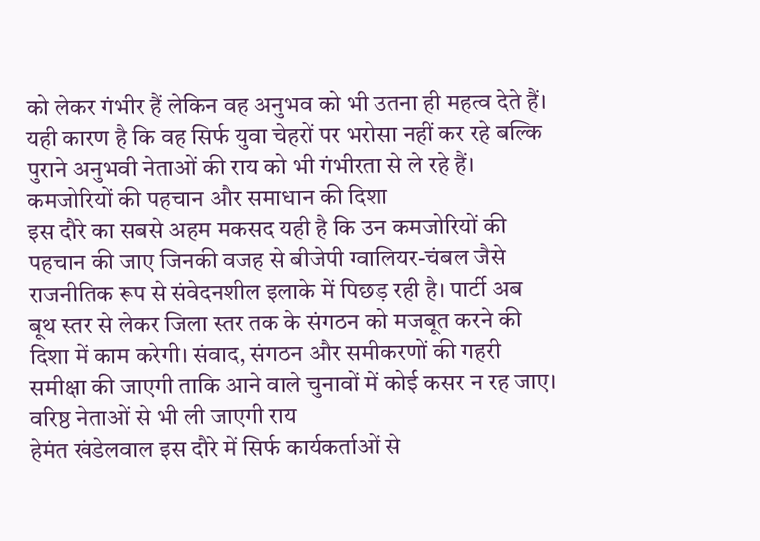को लेकर गंभीर हैं लेकिन वह अनुभव को भी उतना ही महत्व देते हैं। यही कारण है कि वह सिर्फ युवा चेहरों पर भरोसा नहीं कर रहे बल्कि पुराने अनुभवी नेताओं की राय को भी गंभीरता से ले रहे हैं।
कमजोरियों की पहचान और समाधान की दिशा
इस दौरे का सबसे अहम मकसद यही है कि उन कमजोरियों की पहचान की जाए जिनकी वजह से बीजेपी ग्वालियर-चंबल जैसे राजनीतिक रूप से संवेदनशील इलाके में पिछड़ रही है। पार्टी अब बूथ स्तर से लेकर जिला स्तर तक के संगठन को मजबूत करने की दिशा में काम करेगी। संवाद, संगठन और समीकरणों की गहरी समीक्षा की जाएगी ताकि आने वाले चुनावों में कोई कसर न रह जाए।
वरिष्ठ नेताओं से भी ली जाएगी राय
हेमंत खंडेलवाल इस दौरे में सिर्फ कार्यकर्ताओं से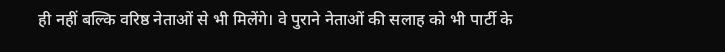ही नहीं बल्कि वरिष्ठ नेताओं से भी मिलेंगे। वे पुराने नेताओं की सलाह को भी पार्टी के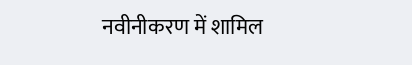नवीनीकरण में शामिल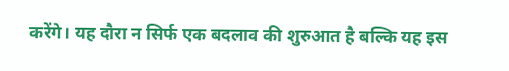करेंगे। यह दौरा न सिर्फ एक बदलाव की शुरुआत है बल्कि यह इस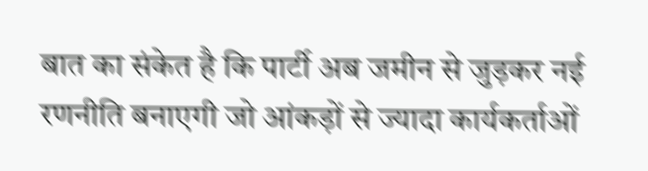बात का संकेत है कि पार्टी अब जमीन से जुड़कर नई रणनीति बनाएगी जो आंकड़ों से ज्यादा कार्यकर्ताओं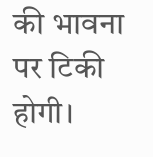की भावना पर टिकी होगी।